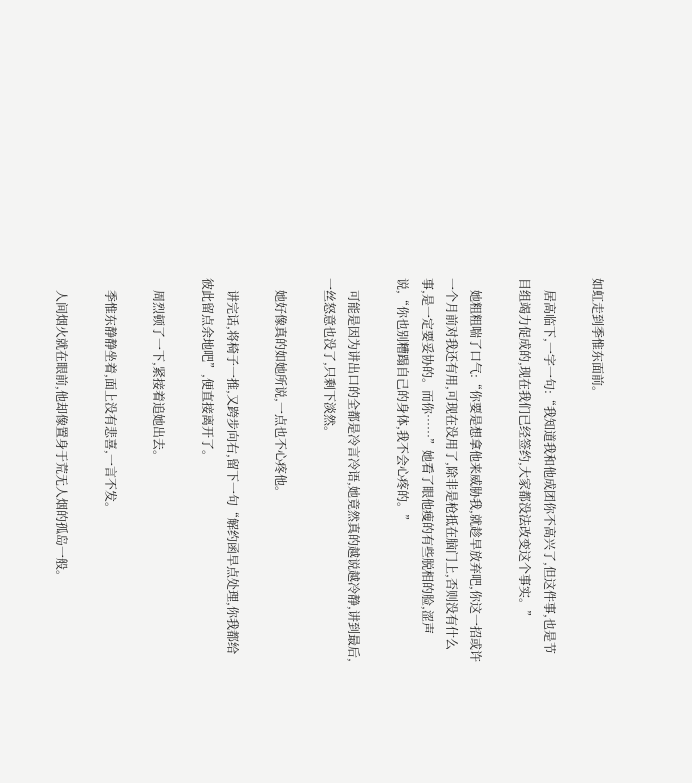如虹走到季惟东面前。

    居高临下,一字一句:“我知道我和他成团你不高兴了,但这件事,也是节目组竭力促成的,现在我们已经签约,大家都没法改变这个事实。”

    她粗粗喘了口气:“你要是想拿他来威胁我,就趁早放弃吧,你这一招或许一个月前对我还有用,可现在没用了,除非是枪抵在脑门上,否则没有什么事,是一定要妥协的。而你……”她看了眼他瘦的有些脱相的脸,涩声说,“你也别糟蹋自己的身体,我不会心疼的。”

    可能是因为讲出口的全都是冷言冷语,她竟然真的越说越冷静,讲到最后,一丝怒意也没了,只剩下淡然。

    她好像真的如她所说,一点也不心疼他。

    讲完话,将椅子一推,又跨步向右,留下一句“解约函早点处理,你我都给彼此留点余地吧”,便直接离开了。

    周烈顿了一下,紧接着追她出去。

    季惟东静静坐着,面上没有悲喜,一言不发。

    人间烟火就在眼前,他却像置身于荒无人烟的孤岛一般。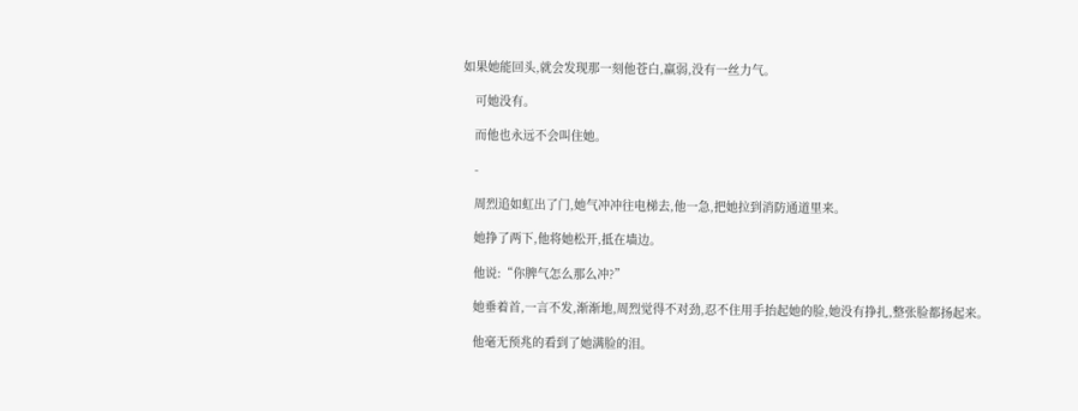如果她能回头,就会发现那一刻他苍白,羸弱,没有一丝力气。

    可她没有。

    而他也永远不会叫住她。

    -

    周烈追如虹出了门,她气冲冲往电梯去,他一急,把她拉到消防通道里来。

    她挣了两下,他将她松开,抵在墙边。

    他说:“你脾气怎么那么冲?”

    她垂着首,一言不发,渐渐地,周烈觉得不对劲,忍不住用手抬起她的脸,她没有挣扎,整张脸都扬起来。

    他毫无预兆的看到了她满脸的泪。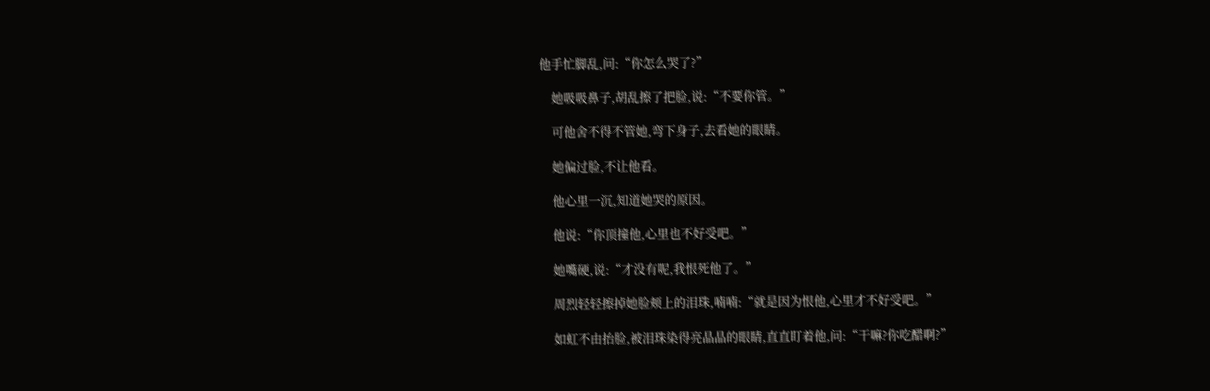他手忙脚乱,问:“你怎么哭了?”

    她吸吸鼻子,胡乱擦了把脸,说:“不要你管。”

    可他舍不得不管她,弯下身子,去看她的眼睛。

    她偏过脸,不让他看。

    他心里一沉,知道她哭的原因。

    他说:“你顶撞他,心里也不好受吧。”

    她嘴硬,说:“才没有呢,我恨死他了。”

    周烈轻轻擦掉她脸颊上的泪珠,喃喃:“就是因为恨他,心里才不好受吧。”

    如虹不由抬脸,被泪珠染得亮晶晶的眼睛,直直盯着他,问:“干嘛?你吃醋啊?”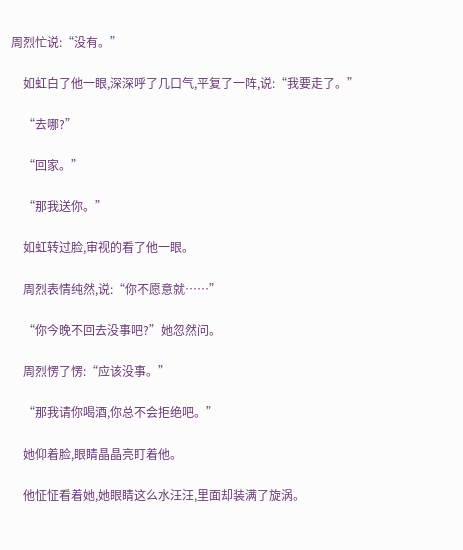周烈忙说:“没有。”

    如虹白了他一眼,深深呼了几口气,平复了一阵,说:“我要走了。”

    “去哪?”

    “回家。”

    “那我送你。”

    如虹转过脸,审视的看了他一眼。

    周烈表情纯然,说:“你不愿意就……”

    “你今晚不回去没事吧?”她忽然问。

    周烈愣了愣:“应该没事。”

    “那我请你喝酒,你总不会拒绝吧。”

    她仰着脸,眼睛晶晶亮盯着他。

    他怔怔看着她,她眼睛这么水汪汪,里面却装满了旋涡。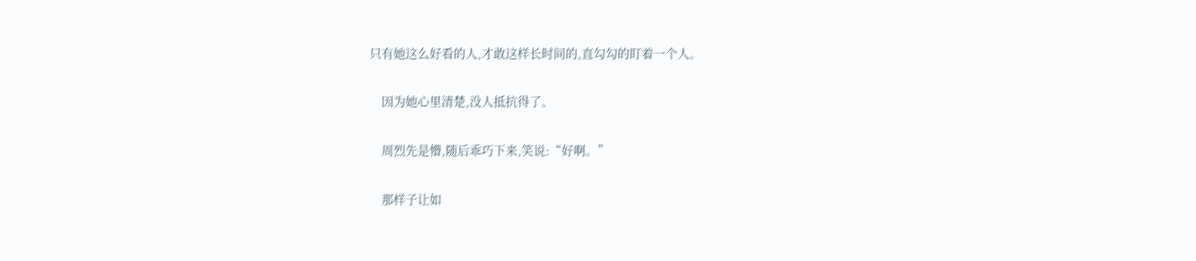只有她这么好看的人,才敢这样长时间的,直勾勾的盯着一个人。

    因为她心里清楚,没人抵抗得了。

    周烈先是懵,随后乖巧下来,笑说:“好啊。”

    那样子让如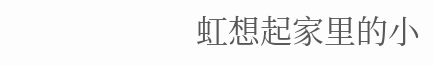虹想起家里的小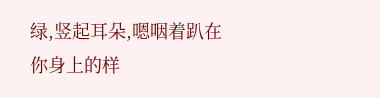绿,竖起耳朵,嗯咽着趴在你身上的样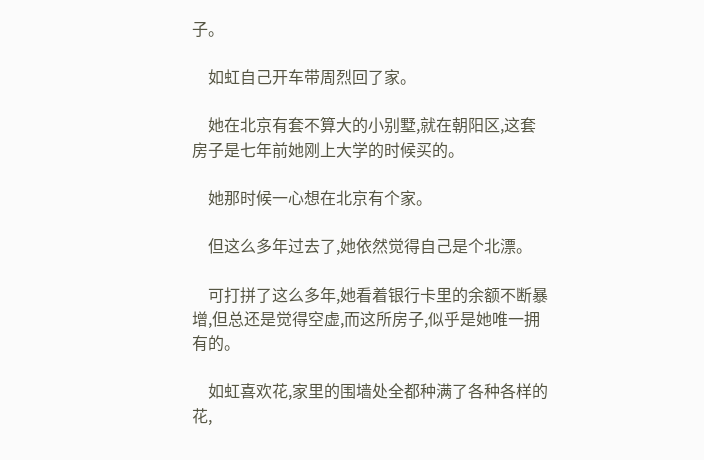子。

    如虹自己开车带周烈回了家。

    她在北京有套不算大的小别墅,就在朝阳区,这套房子是七年前她刚上大学的时候买的。

    她那时候一心想在北京有个家。

    但这么多年过去了,她依然觉得自己是个北漂。

    可打拼了这么多年,她看着银行卡里的余额不断暴增,但总还是觉得空虚,而这所房子,似乎是她唯一拥有的。

    如虹喜欢花,家里的围墙处全都种满了各种各样的花,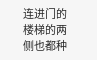连进门的楼梯的两侧也都种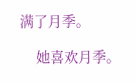满了月季。

    她喜欢月季。